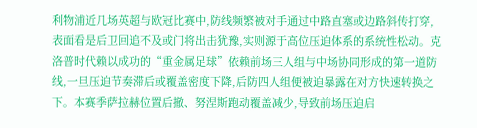利物浦近几场英超与欧冠比赛中,防线频繁被对手通过中路直塞或边路斜传打穿,表面看是后卫回追不及或门将出击犹豫,实则源于高位压迫体系的系统性松动。克洛普时代赖以成功的“重金属足球”依赖前场三人组与中场协同形成的第一道防线,一旦压迫节奏滞后或覆盖密度下降,后防四人组便被迫暴露在对方快速转换之下。本赛季萨拉赫位置后撤、努涅斯跑动覆盖减少,导致前场压迫启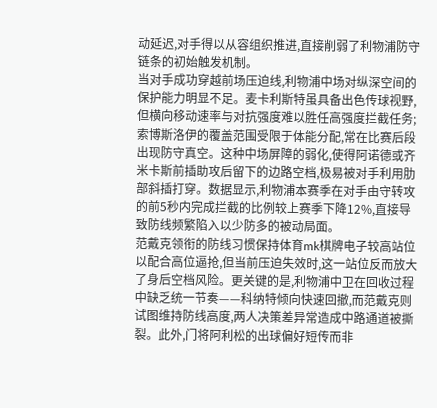动延迟,对手得以从容组织推进,直接削弱了利物浦防守链条的初始触发机制。
当对手成功穿越前场压迫线,利物浦中场对纵深空间的保护能力明显不足。麦卡利斯特虽具备出色传球视野,但横向移动速率与对抗强度难以胜任高强度拦截任务;索博斯洛伊的覆盖范围受限于体能分配,常在比赛后段出现防守真空。这种中场屏障的弱化,使得阿诺德或齐米卡斯前插助攻后留下的边路空档,极易被对手利用肋部斜插打穿。数据显示,利物浦本赛季在对手由守转攻的前5秒内完成拦截的比例较上赛季下降12%,直接导致防线频繁陷入以少防多的被动局面。
范戴克领衔的防线习惯保持体育mk棋牌电子较高站位以配合高位逼抢,但当前压迫失效时,这一站位反而放大了身后空档风险。更关键的是,利物浦中卫在回收过程中缺乏统一节奏——科纳特倾向快速回撤,而范戴克则试图维持防线高度,两人决策差异常造成中路通道被撕裂。此外,门将阿利松的出球偏好短传而非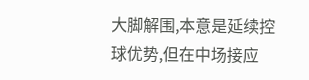大脚解围,本意是延续控球优势,但在中场接应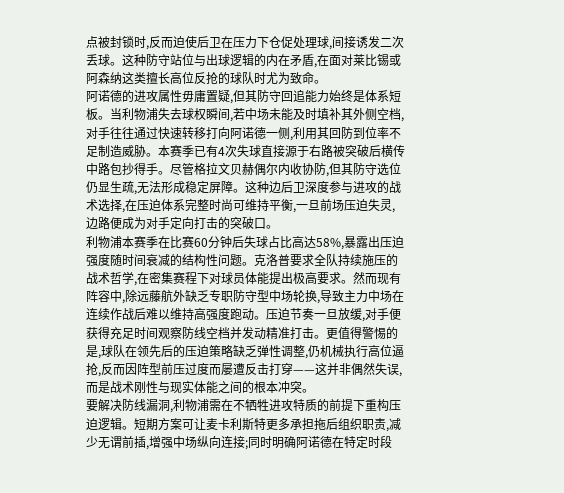点被封锁时,反而迫使后卫在压力下仓促处理球,间接诱发二次丢球。这种防守站位与出球逻辑的内在矛盾,在面对莱比锡或阿森纳这类擅长高位反抢的球队时尤为致命。
阿诺德的进攻属性毋庸置疑,但其防守回追能力始终是体系短板。当利物浦失去球权瞬间,若中场未能及时填补其外侧空档,对手往往通过快速转移打向阿诺德一侧,利用其回防到位率不足制造威胁。本赛季已有4次失球直接源于右路被突破后横传中路包抄得手。尽管格拉文贝赫偶尔内收协防,但其防守选位仍显生疏,无法形成稳定屏障。这种边后卫深度参与进攻的战术选择,在压迫体系完整时尚可维持平衡,一旦前场压迫失灵,边路便成为对手定向打击的突破口。
利物浦本赛季在比赛60分钟后失球占比高达58%,暴露出压迫强度随时间衰减的结构性问题。克洛普要求全队持续施压的战术哲学,在密集赛程下对球员体能提出极高要求。然而现有阵容中,除远藤航外缺乏专职防守型中场轮换,导致主力中场在连续作战后难以维持高强度跑动。压迫节奏一旦放缓,对手便获得充足时间观察防线空档并发动精准打击。更值得警惕的是,球队在领先后的压迫策略缺乏弹性调整,仍机械执行高位逼抢,反而因阵型前压过度而屡遭反击打穿——这并非偶然失误,而是战术刚性与现实体能之间的根本冲突。
要解决防线漏洞,利物浦需在不牺牲进攻特质的前提下重构压迫逻辑。短期方案可让麦卡利斯特更多承担拖后组织职责,减少无谓前插,增强中场纵向连接;同时明确阿诺德在特定时段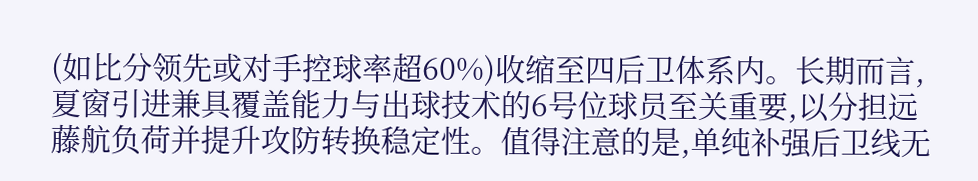(如比分领先或对手控球率超60%)收缩至四后卫体系内。长期而言,夏窗引进兼具覆盖能力与出球技术的6号位球员至关重要,以分担远藤航负荷并提升攻防转换稳定性。值得注意的是,单纯补强后卫线无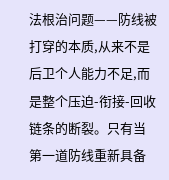法根治问题——防线被打穿的本质,从来不是后卫个人能力不足,而是整个压迫-衔接-回收链条的断裂。只有当第一道防线重新具备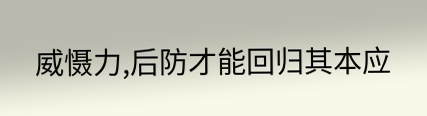威慑力,后防才能回归其本应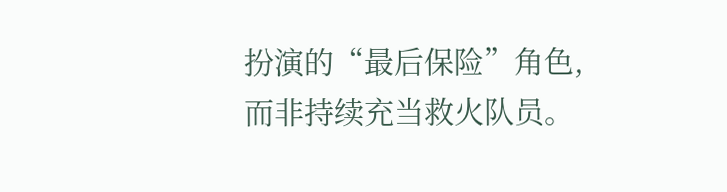扮演的“最后保险”角色,而非持续充当救火队员。